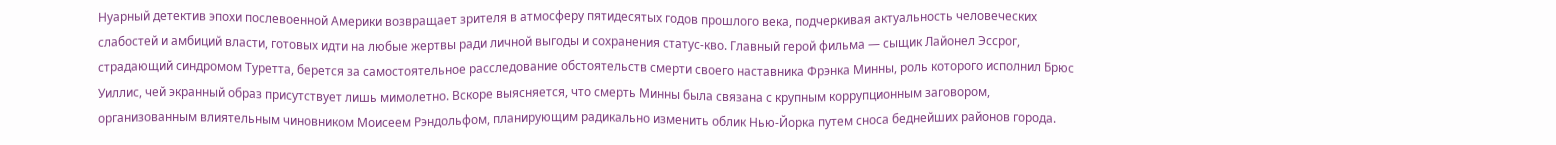Нуарный детектив эпохи послевоенной Америки возвращает зрителя в атмосферу пятидесятых годов прошлого века, подчеркивая актуальность человеческих слабостей и амбиций власти, готовых идти на любые жертвы ради личной выгоды и сохранения статус-кво. Главный герой фильма — сыщик Лайонел Эссрог, страдающий синдромом Туретта, берется за самостоятельное расследование обстоятельств смерти своего наставника Фрэнка Минны, роль которого исполнил Брюс Уиллис, чей экранный образ присутствует лишь мимолетно. Вскоре выясняется, что смерть Минны была связана с крупным коррупционным заговором, организованным влиятельным чиновником Моисеем Рэндольфом, планирующим радикально изменить облик Нью-Йорка путем сноса беднейших районов города.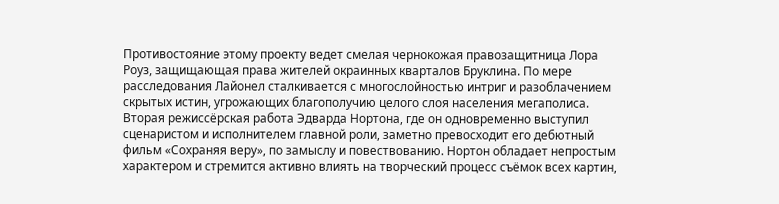Противостояние этому проекту ведет смелая чернокожая правозащитница Лора Роуз, защищающая права жителей окраинных кварталов Бруклина. По мере расследования Лайонел сталкивается с многослойностью интриг и разоблачением скрытых истин, угрожающих благополучию целого слоя населения мегаполиса.
Вторая режиссёрская работа Эдварда Нортона, где он одновременно выступил сценаристом и исполнителем главной роли, заметно превосходит его дебютный фильм «Сохраняя веру», по замыслу и повествованию. Нортон обладает непростым характером и стремится активно влиять на творческий процесс съёмок всех картин,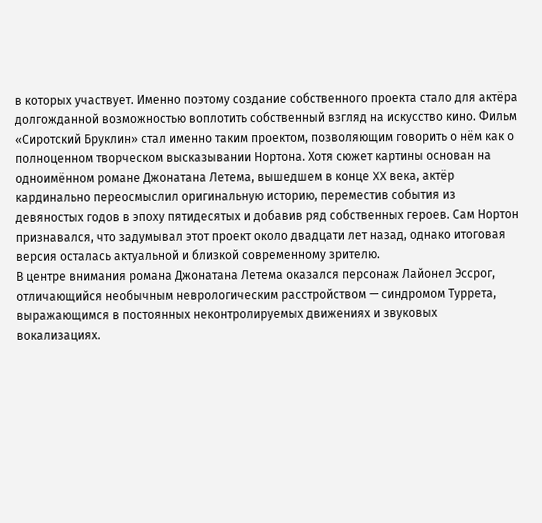в которых участвует. Именно поэтому создание собственного проекта стало для актёра долгожданной возможностью воплотить собственный взгляд на искусство кино. Фильм «Сиротский Бруклин» стал именно таким проектом, позволяющим говорить о нём как о полноценном творческом высказывании Нортона. Хотя сюжет картины основан на одноимённом романе Джонатана Летема, вышедшем в конце XX века, актёр кардинально переосмыслил оригинальную историю, переместив события из девяностых годов в эпоху пятидесятых и добавив ряд собственных героев. Сам Нортон признавался, что задумывал этот проект около двадцати лет назад, однако итоговая версия осталась актуальной и близкой современному зрителю.
В центре внимания романа Джонатана Летема оказался персонаж Лайонел Эссрог, отличающийся необычным неврологическим расстройством — синдромом Туррета, выражающимся в постоянных неконтролируемых движениях и звуковых вокализациях.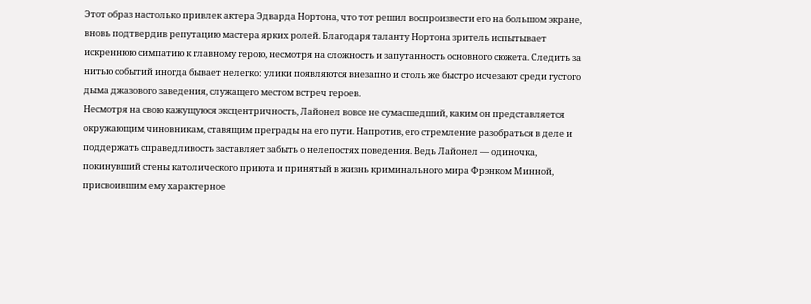Этот образ настолько привлек актера Эдварда Нортона, что тот решил воспроизвести его на большом экране, вновь подтвердив репутацию мастера ярких ролей. Благодаря таланту Нортона зритель испытывает искреннюю симпатию к главному герою, несмотря на сложность и запутанность основного сюжета. Следить за нитью событий иногда бывает нелегко: улики появляются внезапно и столь же быстро исчезают среди густого дыма джазового заведения, служащего местом встреч героев.
Несмотря на свою кажущуюся эксцентричность, Лайонел вовсе не сумасшедший, каким он представляется окружающим чиновникам, ставящим преграды на его пути. Напротив, его стремление разобраться в деле и поддержать справедливость заставляет забыть о нелепостях поведения. Ведь Лайонел — одиночка, покинувший стены католического приюта и принятый в жизнь криминального мира Фрэнком Минной, присвоившим ему характерное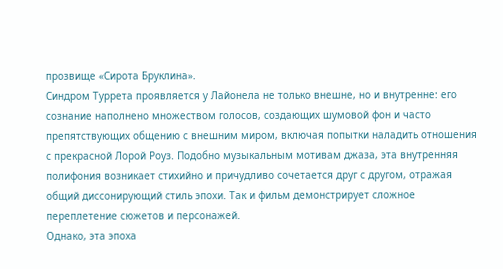прозвище «Сирота Бруклина».
Синдром Туррета проявляется у Лайонела не только внешне, но и внутренне: его сознание наполнено множеством голосов, создающих шумовой фон и часто препятствующих общению с внешним миром, включая попытки наладить отношения с прекрасной Лорой Роуз. Подобно музыкальным мотивам джаза, эта внутренняя полифония возникает стихийно и причудливо сочетается друг с другом, отражая общий диссонирующий стиль эпохи. Так и фильм демонстрирует сложное переплетение сюжетов и персонажей.
Однако, эта эпоха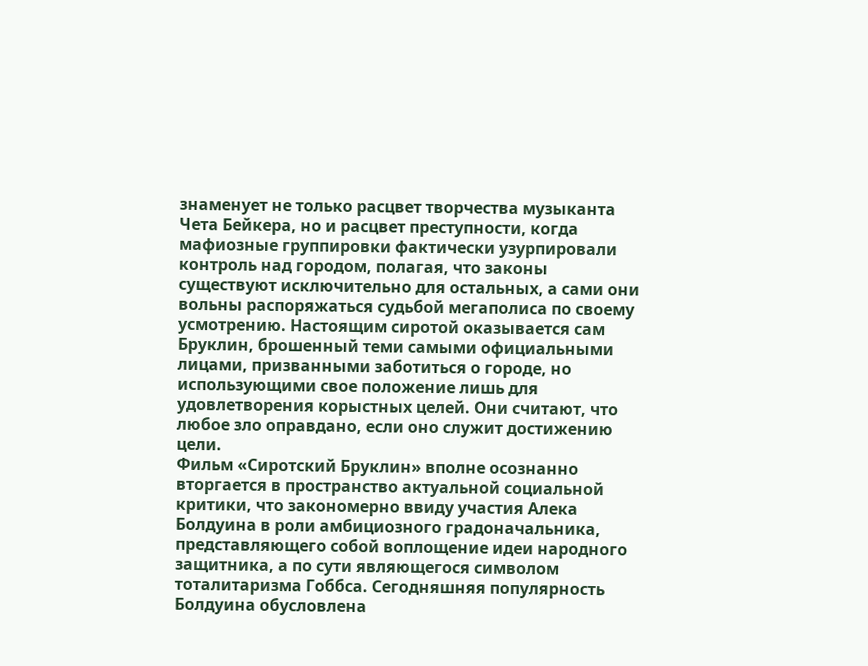знаменует не только расцвет творчества музыканта Чета Бейкера, но и расцвет преступности, когда мафиозные группировки фактически узурпировали контроль над городом, полагая, что законы существуют исключительно для остальных, а сами они вольны распоряжаться судьбой мегаполиса по своему усмотрению. Настоящим сиротой оказывается сам Бруклин, брошенный теми самыми официальными лицами, призванными заботиться о городе, но использующими свое положение лишь для удовлетворения корыстных целей. Они считают, что любое зло оправдано, если оно служит достижению цели.
Фильм «Сиротский Бруклин» вполне осознанно вторгается в пространство актуальной социальной критики, что закономерно ввиду участия Алека Болдуина в роли амбициозного градоначальника, представляющего собой воплощение идеи народного защитника, а по сути являющегося символом тоталитаризма Гоббса. Сегодняшняя популярность Болдуина обусловлена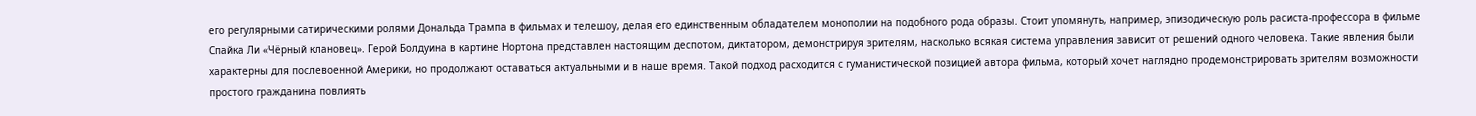его регулярными сатирическими ролями Дональда Трампа в фильмах и телешоу, делая его единственным обладателем монополии на подобного рода образы. Стоит упомянуть, например, эпизодическую роль расиста-профессора в фильме Спайка Ли «Чёрный клановец». Герой Болдуина в картине Нортона представлен настоящим деспотом, диктатором, демонстрируя зрителям, насколько всякая система управления зависит от решений одного человека. Такие явления были характерны для послевоенной Америки, но продолжают оставаться актуальными и в наше время. Такой подход расходится с гуманистической позицией автора фильма, который хочет наглядно продемонстрировать зрителям возможности простого гражданина повлиять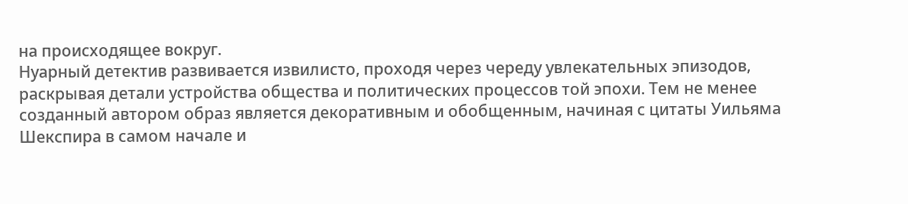на происходящее вокруг.
Нуарный детектив развивается извилисто, проходя через череду увлекательных эпизодов, раскрывая детали устройства общества и политических процессов той эпохи. Тем не менее созданный автором образ является декоративным и обобщенным, начиная с цитаты Уильяма Шекспира в самом начале и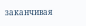заканчивая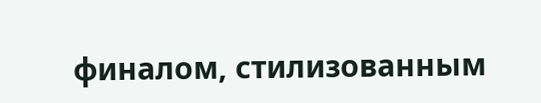финалом, стилизованным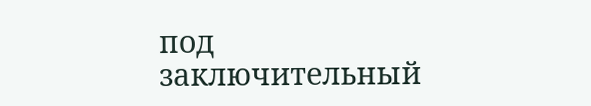под заключительный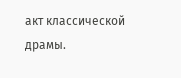акт классической драмы.